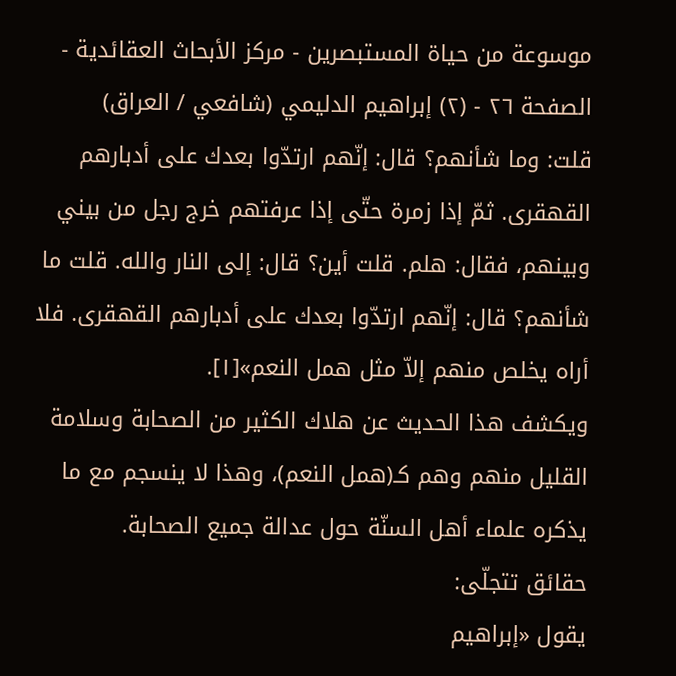موسوعة من حياة المستبصرين - مركز الأبحاث العقائدية - الصفحة ٢٦ - (٢) إبراهيم الدليمي (شافعي / العراق)
قلت: وما شأنهم؟ قال: إنّهم ارتدّوا بعدك على أدبارهم القهقرى. ثمّ إذا زمرة حتّى إذا عرفتهم خرج رجل من بيني وبينهم، فقال: هلم. قلت أين؟ قال: إلى النار والله. قلت ما شأنهم؟ قال: إنّهم ارتدّوا بعدك على أدبارهم القهقرى. فلا أراه يخلص منهم إلاّ مثل همل النعم»[١].
ويكشف هذا الحديث عن هلاك الكثير من الصحابة وسلامة القليل منهم وهم كـ(همل النعم)، وهذا لا ينسجم مع ما يذكره علماء أهل السنّة حول عدالة جميع الصحابة.
حقائق تتجلّى:
يقول «إبراهيم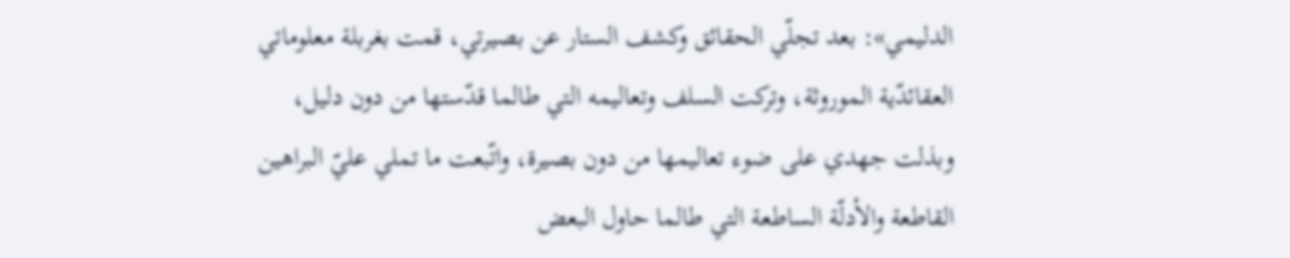الدليمي»: بعد تجلّي الحقائق وكشف الستار عن بصيرتي، قمت بغربلة معلوماتي العقائدّية الموروثة، وتركت السلف وتعاليمه التي طالما قدّستها من دون دليل، وبذلت جهدي على ضوء تعاليمها من دون بصيرة، واتّبعت ما تملي عليّ البراهين القاطعة والأدلّة الساطعة التي طالما حاول البعض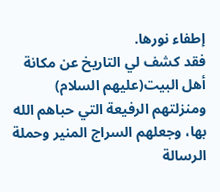إطفاء نورها.
فقد كشف لي التاريخ عن مكانة أهل البيت(عليهم السلام) ومنزلتهم الرفيعة التي حباهم الله بها، وجعلهم السراج المنير وحملة الرسالة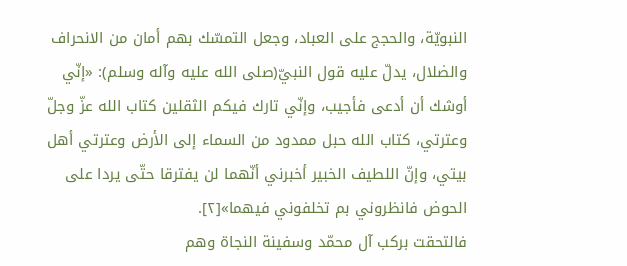النبويّة، والحجج على العباد، وجعل التمسّك بهم أمان من الانحراف والضلال، يدلّ عليه قول النبيّ(صلى الله عليه وآله وسلم): «إنّي أوشك أن أدعى فأجيب، وإنّي تارك فيكم الثقلين كتاب الله عزّ وجلّ وعترتي، كتاب الله حبل ممدود من السماء إلى الأرض وعترتي أهل بيتي، وإنّ اللطيف الخبير أخبرني أنّهما لن يفترقا حتّى يردا على الحوض فانظروني بم تخلفوني فيهما»[٢].
فالتحقت بركب آل محمّد وسفينة النجاة وهم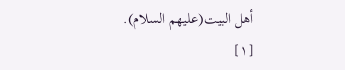أهل البيت(عليهم السلام).
[١]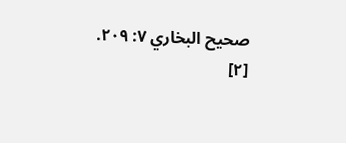صحيح البخاري ٧: ٢٠٩.
[٢]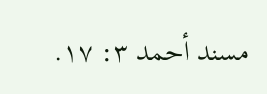مسند أحمد ٣: ١٧.